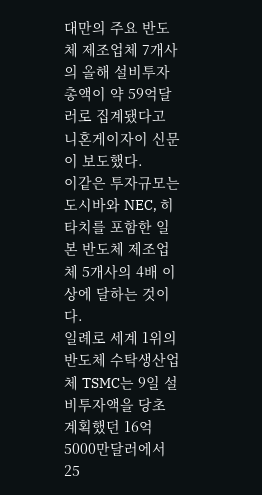대만의 주요 반도체 제조업체 7개사의 올해 설비투자 총액이 약 59억달러로 집계됐다고 니혼게이자이 신문이 보도했다.
이같은 투자규모는 도시바와 NEC, 히타치를 포함한 일본 반도체 제조업체 5개사의 4배 이상에 달하는 것이다.
일례로 세계 1위의 반도체 수탁생산업체 TSMC는 9일 설비투자액을 당초 계획했던 16억5000만달러에서 25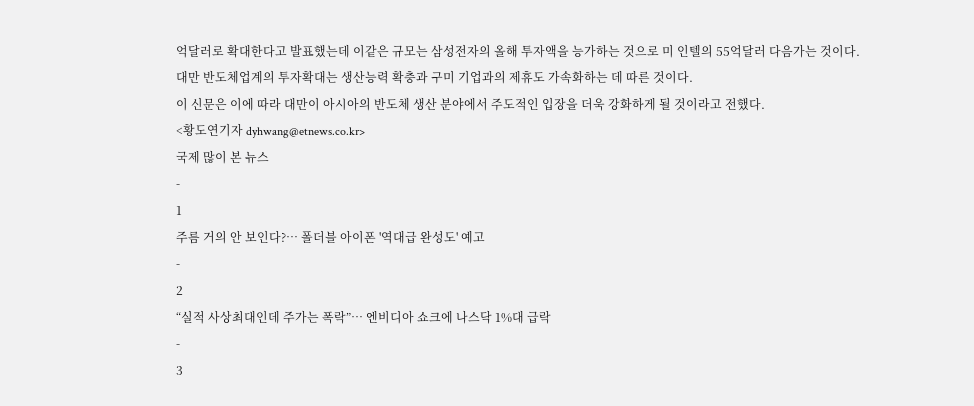억달러로 확대한다고 발표했는데 이같은 규모는 삼성전자의 올해 투자액을 능가하는 것으로 미 인텔의 55억달러 다음가는 것이다.
대만 반도체업계의 투자확대는 생산능력 확충과 구미 기업과의 제휴도 가속화하는 데 따른 것이다.
이 신문은 이에 따라 대만이 아시아의 반도체 생산 분야에서 주도적인 입장을 더욱 강화하게 될 것이라고 전했다.
<황도연기자 dyhwang@etnews.co.kr>
국제 많이 본 뉴스
-
1
주름 거의 안 보인다?… 폴더블 아이폰 '역대급 완성도' 예고
-
2
“실적 사상최대인데 주가는 폭락”… 엔비디아 쇼크에 나스닥 1%대 급락
-
3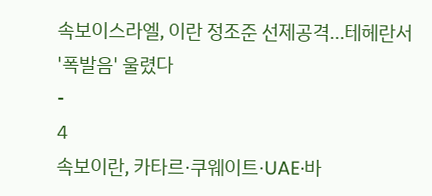속보이스라엘, 이란 정조준 선제공격…테헤란서 '폭발음' 울렸다
-
4
속보이란, 카타르·쿠웨이트·UAE·바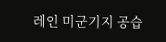레인 미군기지 공습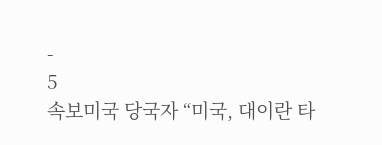-
5
속보미국 당국자 “미국, 대이란 타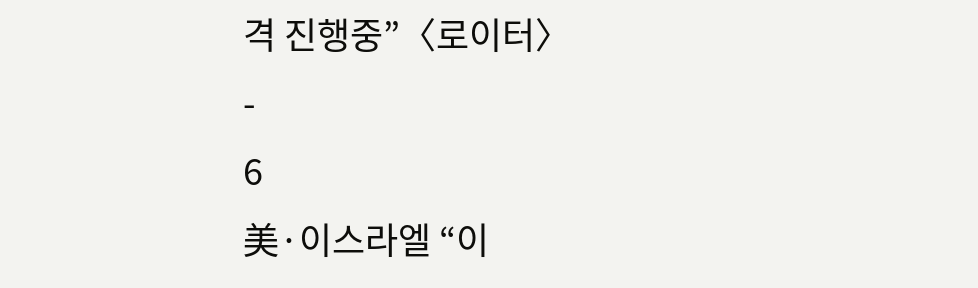격 진행중”〈로이터〉
-
6
美·이스라엘 “이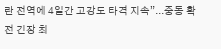란 전역에 4일간 고강도 타격 지속”...중동 확전 긴장 최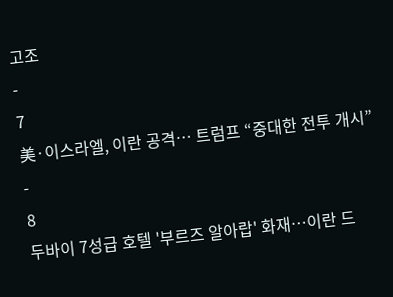고조
-
7
美·이스라엘, 이란 공격… 트럼프 “중대한 전투 개시”
-
8
두바이 7성급 호텔 '부르즈 알아랍' 화재…이란 드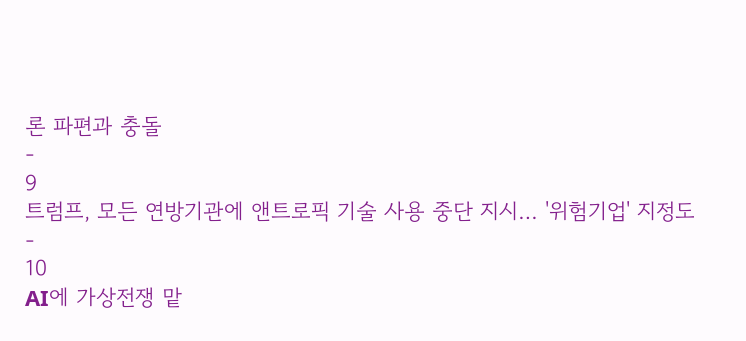론 파편과 충돌
-
9
트럼프, 모든 연방기관에 앤트로픽 기술 사용 중단 지시… '위험기업' 지정도
-
10
AI에 가상전쟁 맡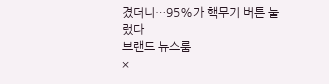겼더니…95%가 핵무기 버튼 눌렀다
브랜드 뉴스룸
×